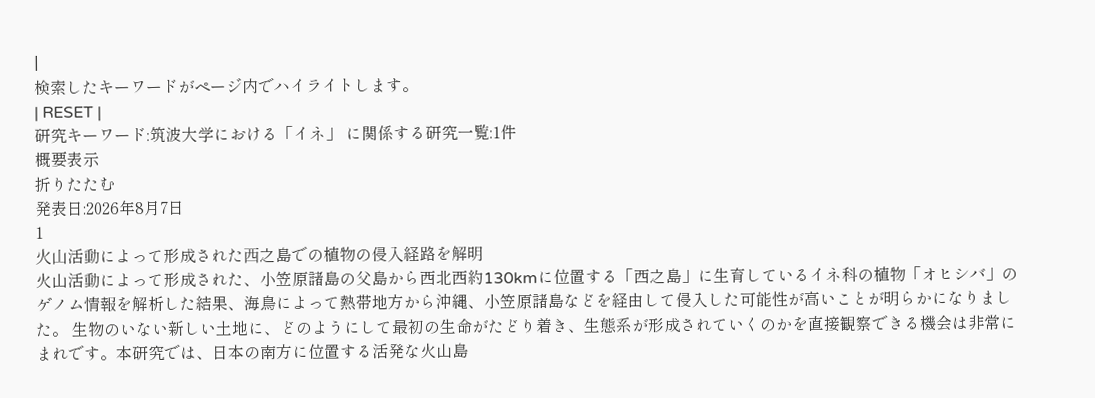|
検索したキーワードがページ内でハイライトします。
| RESET |
研究キーワード:筑波大学における「イネ」 に関係する研究一覧:1件
概要表示
折りたたむ
発表日:2026年8月7日
1
⽕⼭活動によって形成された⻄之島での植物の侵⼊経路を解明
火山活動によって形成された、小笠原諸島の父島から西北西約130kmに位置する「西之島」に生育しているイネ科の植物「オヒシバ」のゲノム情報を解析した結果、海鳥によって熱帯地方から沖縄、小笠原諸島などを経由して侵入した可能性が高いことが明らかになりました。 生物のいない新しい土地に、どのようにして最初の生命がたどり着き、生態系が形成されていくのかを直接観察できる機会は非常にまれです。本研究では、日本の南方に位置する活発な火山島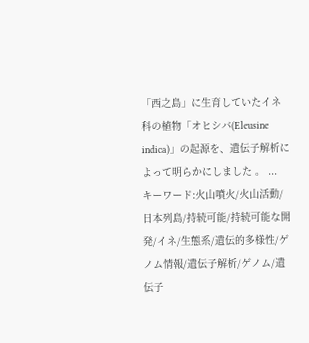「西之島」に生育していたイネ科の植物「オヒシバ(Eleusine indica)」の起源を、遺伝子解析によって明らかにしました 。 ...
キーワード:火山噴火/火山活動/日本列島/持続可能/持続可能な開発/イネ/生態系/遺伝的多様性/ゲノム情報/遺伝子解析/ゲノム/遺伝子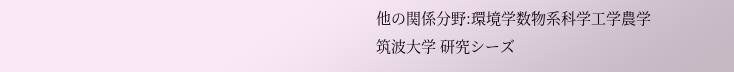他の関係分野:環境学数物系科学工学農学
筑波大学 研究シーズ